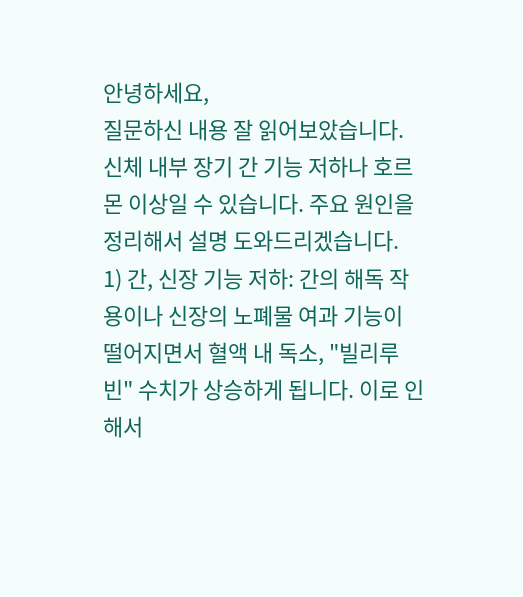안녕하세요,
질문하신 내용 잘 읽어보았습니다.
신체 내부 장기 간 기능 저하나 호르몬 이상일 수 있습니다. 주요 원인을 정리해서 설명 도와드리겠습니다.
1) 간, 신장 기능 저하: 간의 해독 작용이나 신장의 노폐물 여과 기능이 떨어지면서 혈액 내 독소, "빌리루빈" 수치가 상승하게 됩니다. 이로 인해서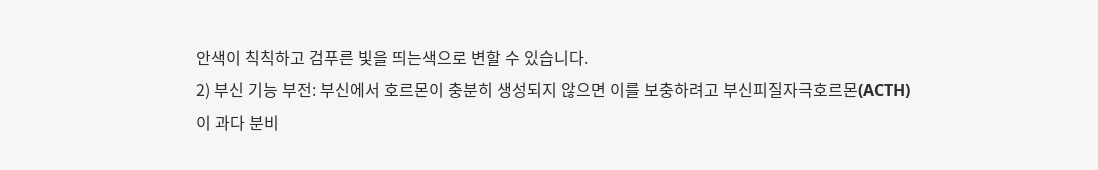안색이 칙칙하고 검푸른 빛을 띄는색으로 변할 수 있습니다.
2) 부신 기능 부전: 부신에서 호르몬이 충분히 생성되지 않으면 이를 보충하려고 부신피질자극호르몬(ACTH)이 과다 분비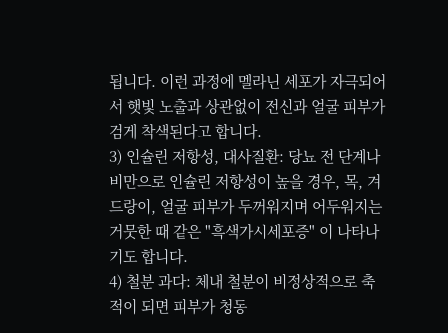됩니다. 이런 과정에 멜라닌 세포가 자극되어서 햇빛 노출과 상관없이 전신과 얼굴 피부가 검게 착색된다고 합니다.
3) 인슐린 저항성, 대사질환: 당뇨 전 단계나 비만으로 인슐린 저항성이 높을 경우, 목, 겨드랑이, 얼굴 피부가 두꺼워지며 어두워지는 거뭇한 때 같은 "흑색가시세포증" 이 나타나기도 합니다.
4) 철분 과다: 체내 철분이 비정상적으로 축적이 되면 피부가 청동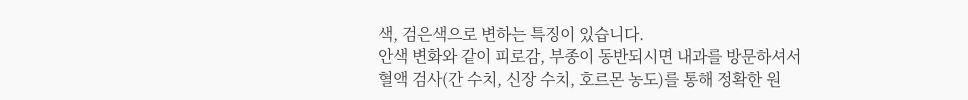색, 검은색으로 변하는 특징이 있습니다.
안색 변화와 같이 피로감, 부종이 동반되시면 내과를 방문하셔서 혈액 검사(간 수치, 신장 수치, 호르몬 농도)를 통해 정확한 원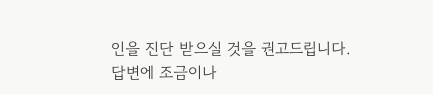인을 진단 받으실 것을 권고드립니다.
답변에 조금이나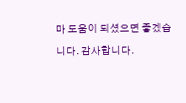마 도움이 되셨으면 좋겠습니다. 감사합니다.